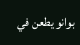بوانو يطعن في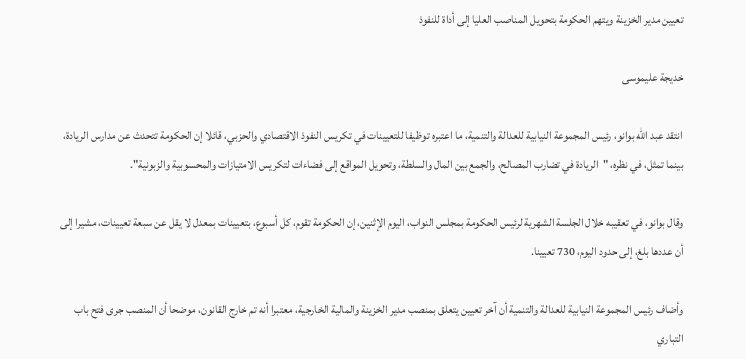تعيين مدير الخزينة ويتهم الحكومة بتحويل المناصب العليا إلى أداة للنفوذ

خديجة عليموسى

انتقد عبد الله بوانو، رئيس المجموعة النيابية للعدالة والتنمية، ما اعتبره توظيفا للتعيينات في تكريس النفوذ الاقتصادي والحزبي، قائلا إن الحكومة تتحدث عن مدارس الريادة، بينما تمثل، في نظره، "الريادة في تضارب المصالح، والجمع بين المال والسلطة، وتحويل المواقع إلى فضاءات لتكريس الامتيازات والمحسوبية والزبونية".

وقال بوانو، في تعقيبه خلال الجلسة الشهرية لرئيس الحكومة بمجلس النواب، اليوم الإثنين، إن الحكومة تقوم، كل أسبوع، بتعيينات بمعدل لا يقل عن سبعة تعيينات، مشيرا إلى أن عددها بلغ، إلى حدود اليوم، 730 تعيينا.

وأضاف رئيس المجموعة النيابية للعدالة والتنمية أن آخر تعيين يتعلق بمنصب مدير الخزينة والمالية الخارجية، معتبرا أنه تم خارج القانون، موضحا أن المنصب جرى فتح باب التباري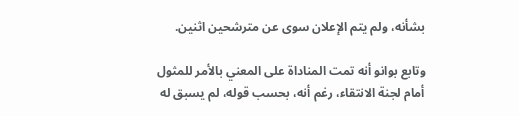بشأنه، ولم يتم الإعلان سوى عن مترشحين اثنين.

وتابع بوانو أنه تمت المناداة على المعني بالأمر للمثول أمام لجنة الانتقاء، رغم أنه، بحسب قوله، لم يسبق له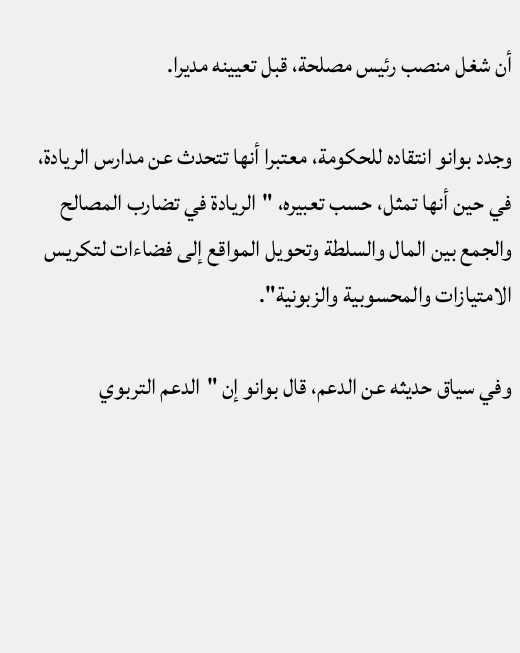أن شغل منصب رئيس مصلحة، قبل تعيينه مديرا.

وجدد بوانو انتقاده للحكومة، معتبرا أنها تتحدث عن مدارس الريادة، في حين أنها تمثل، حسب تعبيره، "الريادة في تضارب المصالح والجمع بين المال والسلطة وتحويل المواقع إلى فضاءات لتكريس الامتيازات والمحسوبية والزبونية".

وفي سياق حديثه عن الدعم، قال بوانو إن "الدعم التربوي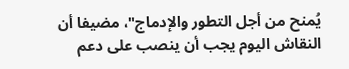يُمنح من أجل التطور والإدماج"، مضيفا أن النقاش اليوم يجب أن ينصب على دعم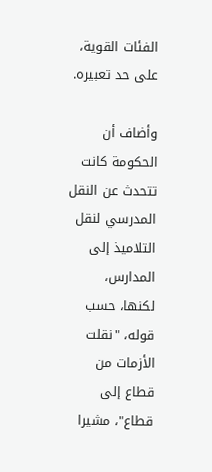الفئات القوية، على حد تعبيره.

وأضاف أن الحكومة كانت تتحدث عن النقل المدرسي لنقل التلاميذ إلى المدارس، لكنها، حسب قوله، "نقلت الأزمات من قطاع إلى قطاع"، مشيرا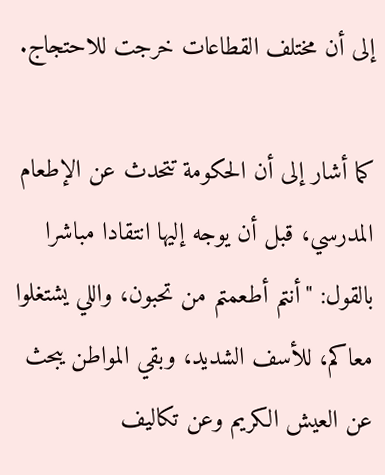إلى أن مختلف القطاعات خرجت للاحتجاج.

كما أشار إلى أن الحكومة تتحدث عن الإطعام المدرسي، قبل أن يوجه إليها انتقادا مباشرا بالقول: "أنتم أطعمتم من تحبون، واللي يشتغلوا معاكم، للأسف الشديد، وبقي المواطن يبحث عن العيش الكريم وعن تكاليف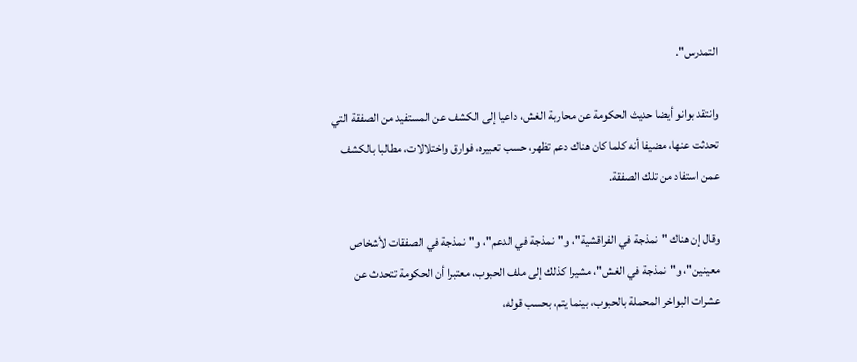التمدرس".

وانتقد بوانو أيضا حديث الحكومة عن محاربة الغش، داعيا إلى الكشف عن المستفيد من الصفقة التي تحدثت عنها، مضيفا أنه كلما كان هناك دعم تظهر، حسب تعبيره، فوارق واختلالات، مطالبا بالكشف عمن استفاد من تلك الصفقة.

وقال إن هناك "نمذجة في الفراقشية"، و"نمذجة في الدعم"، و"نمذجة في الصفقات لأشخاص معينين"، و"نمذجة في الغش"، مشيرا كذلك إلى ملف الحبوب، معتبرا أن الحكومة تتحدث عن عشرات البواخر المحملة بالحبوب، بينما يتم، بحسب قوله،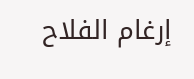إرغام الفلاح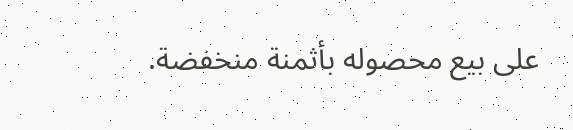على بيع محصوله بأثمنة منخفضة.